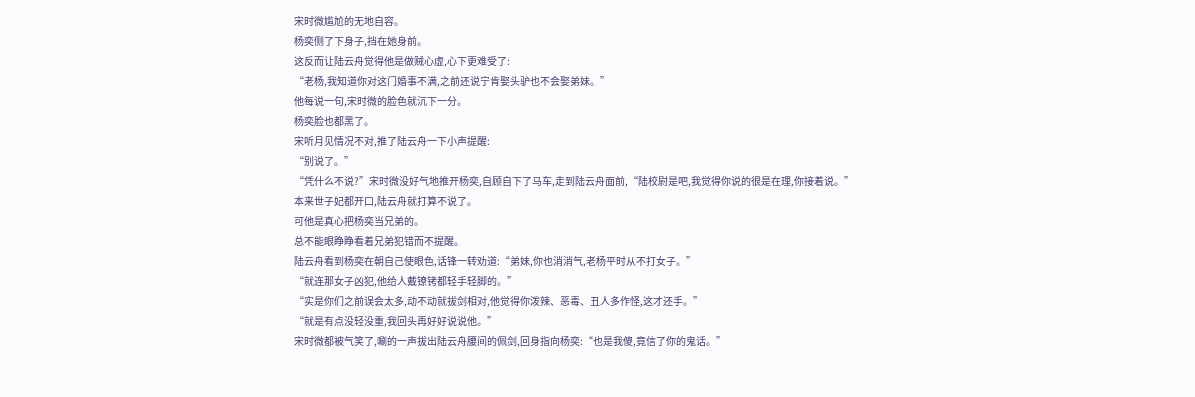宋时微尴尬的无地自容。
杨奕侧了下身子,挡在她身前。
这反而让陆云舟觉得他是做贼心虚,心下更难受了:
“老杨,我知道你对这门婚事不满,之前还说宁肯娶头驴也不会娶弟妹。”
他每说一句,宋时微的脸色就沉下一分。
杨奕脸也都黑了。
宋听月见情况不对,推了陆云舟一下小声提醒:
“别说了。”
“凭什么不说?”宋时微没好气地推开杨奕,自顾自下了马车,走到陆云舟面前,“陆校尉是吧,我觉得你说的很是在理,你接着说。”
本来世子妃都开口,陆云舟就打算不说了。
可他是真心把杨奕当兄弟的。
总不能眼睁睁看着兄弟犯错而不提醒。
陆云舟看到杨奕在朝自己使眼色,话锋一转劝道:“弟妹,你也消消气,老杨平时从不打女子。”
“就连那女子凶犯,他给人戴镣铐都轻手轻脚的。”
“实是你们之前误会太多,动不动就拔剑相对,他觉得你泼辣、恶毒、丑人多作怪,这才还手。”
“就是有点没轻没重,我回头再好好说说他。”
宋时微都被气笑了,唰的一声拔出陆云舟腰间的佩剑,回身指向杨奕:“也是我傻,竟信了你的鬼话。”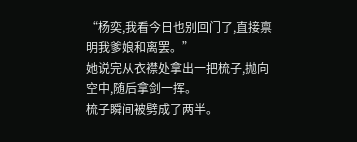“杨奕,我看今日也别回门了,直接禀明我爹娘和离罢。”
她说完从衣襟处拿出一把梳子,抛向空中,随后拿剑一挥。
梳子瞬间被劈成了两半。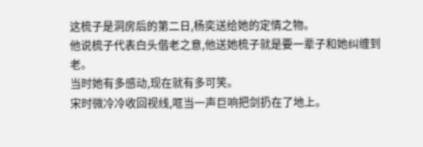这梳子是洞房后的第二日,杨奕送给她的定情之物。
他说梳子代表白头偕老之意,他送她梳子就是要一辈子和她纠缠到老。
当时她有多感动,现在就有多可笑。
宋时微冷冷收回视线,哐当一声巨响把剑扔在了地上。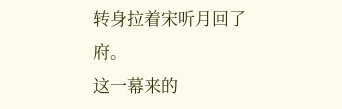转身拉着宋听月回了府。
这一幕来的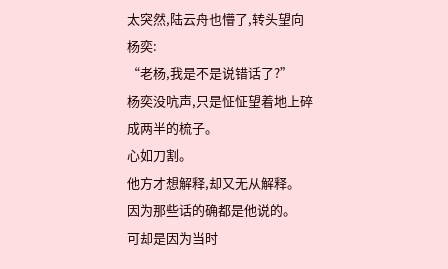太突然,陆云舟也懵了,转头望向杨奕:
“老杨,我是不是说错话了?”
杨奕没吭声,只是怔怔望着地上碎成两半的梳子。
心如刀割。
他方才想解释,却又无从解释。
因为那些话的确都是他说的。
可却是因为当时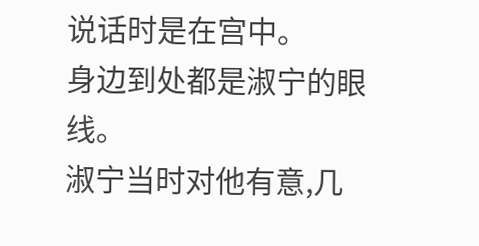说话时是在宫中。
身边到处都是淑宁的眼线。
淑宁当时对他有意,几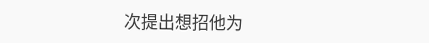次提出想招他为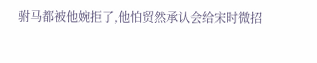驸马都被他婉拒了,他怕贸然承认会给宋时微招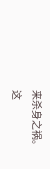来杀身之祸。
这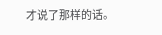才说了那样的话。